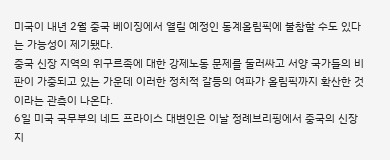미국이 내년 2월 중국 베이징에서 열릴 예정인 동계올림픽에 불참할 수도 있다는 가능성이 제기됐다.
중국 신장 지역의 위구르족에 대한 강제노동 문제를 둘러싸고 서양 국가들의 비판이 가중되고 있는 가운데 이러한 정치적 갈등의 여파가 올림픽까지 확산한 것이라는 관측이 나온다.
6일 미국 국무부의 네드 프라이스 대변인은 이날 정례브리핑에서 중국의 신장 지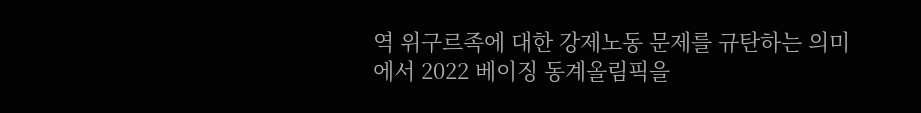역 위구르족에 대한 강제노동 문제를 규탄하는 의미에서 2022 베이징 동계올림픽을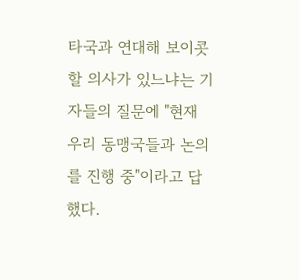타국과 연대해 보이콧할 의사가 있느냐는 기자들의 질문에 "현재 우리 동맹국들과 논의를 진행 중"이라고 답했다.